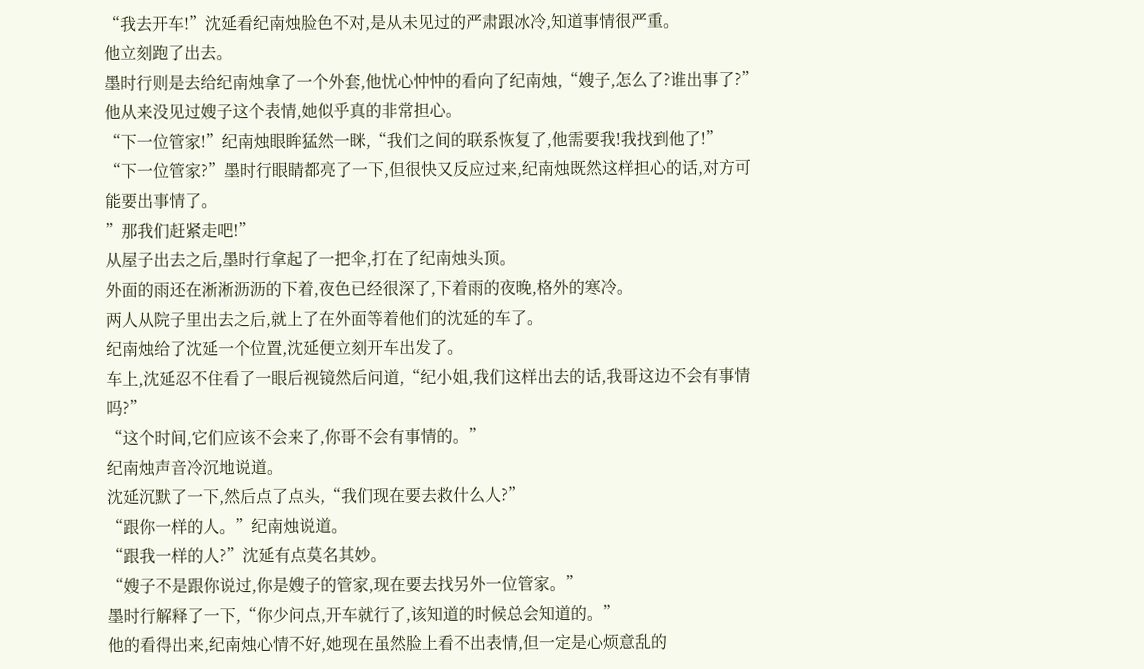“我去开车!”沈延看纪南烛脸色不对,是从未见过的严肃跟冰冷,知道事情很严重。
他立刻跑了出去。
墨时行则是去给纪南烛拿了一个外套,他忧心忡忡的看向了纪南烛,“嫂子,怎么了?谁出事了?”
他从来没见过嫂子这个表情,她似乎真的非常担心。
“下一位管家!”纪南烛眼眸猛然一眯,“我们之间的联系恢复了,他需要我!我找到他了!”
“下一位管家?”墨时行眼睛都亮了一下,但很快又反应过来,纪南烛既然这样担心的话,对方可能要出事情了。
”那我们赶紧走吧!”
从屋子出去之后,墨时行拿起了一把伞,打在了纪南烛头顶。
外面的雨还在淅淅沥沥的下着,夜色已经很深了,下着雨的夜晚,格外的寒冷。
两人从院子里出去之后,就上了在外面等着他们的沈延的车了。
纪南烛给了沈延一个位置,沈延便立刻开车出发了。
车上,沈延忍不住看了一眼后视镜然后问道,“纪小姐,我们这样出去的话,我哥这边不会有事情吗?”
“这个时间,它们应该不会来了,你哥不会有事情的。”
纪南烛声音冷沉地说道。
沈延沉默了一下,然后点了点头,“我们现在要去救什么人?”
“跟你一样的人。”纪南烛说道。
“跟我一样的人?”沈延有点莫名其妙。
“嫂子不是跟你说过,你是嫂子的管家,现在要去找另外一位管家。”
墨时行解释了一下,“你少问点,开车就行了,该知道的时候总会知道的。”
他的看得出来,纪南烛心情不好,她现在虽然脸上看不出表情,但一定是心烦意乱的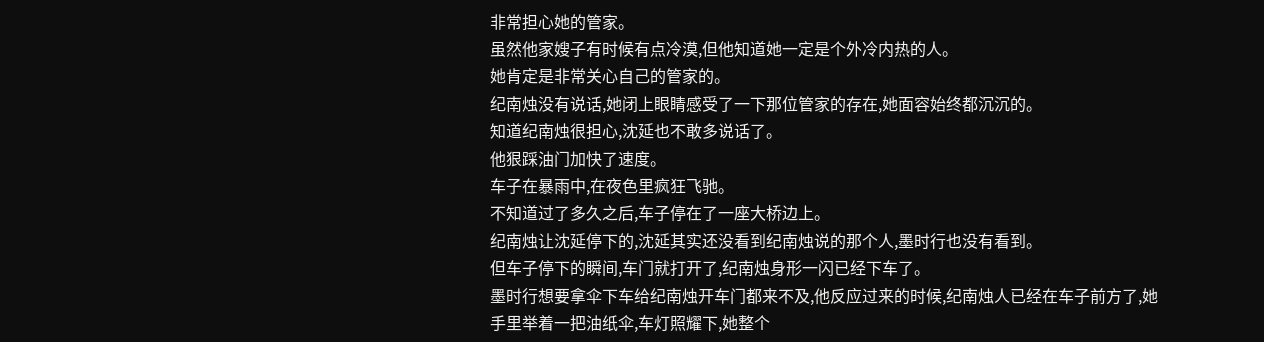非常担心她的管家。
虽然他家嫂子有时候有点冷漠,但他知道她一定是个外冷内热的人。
她肯定是非常关心自己的管家的。
纪南烛没有说话,她闭上眼睛感受了一下那位管家的存在,她面容始终都沉沉的。
知道纪南烛很担心,沈延也不敢多说话了。
他狠踩油门加快了速度。
车子在暴雨中,在夜色里疯狂飞驰。
不知道过了多久之后,车子停在了一座大桥边上。
纪南烛让沈延停下的,沈延其实还没看到纪南烛说的那个人,墨时行也没有看到。
但车子停下的瞬间,车门就打开了,纪南烛身形一闪已经下车了。
墨时行想要拿伞下车给纪南烛开车门都来不及,他反应过来的时候,纪南烛人已经在车子前方了,她手里举着一把油纸伞,车灯照耀下,她整个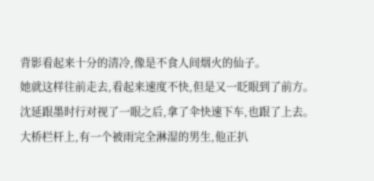背影看起来十分的清冷,像是不食人间烟火的仙子。
她就这样往前走去,看起来速度不快,但是又一眨眼到了前方。
沈延跟墨时行对视了一眼之后,拿了伞快速下车,也跟了上去。
大桥栏杆上,有一个被雨完全淋湿的男生,他正扒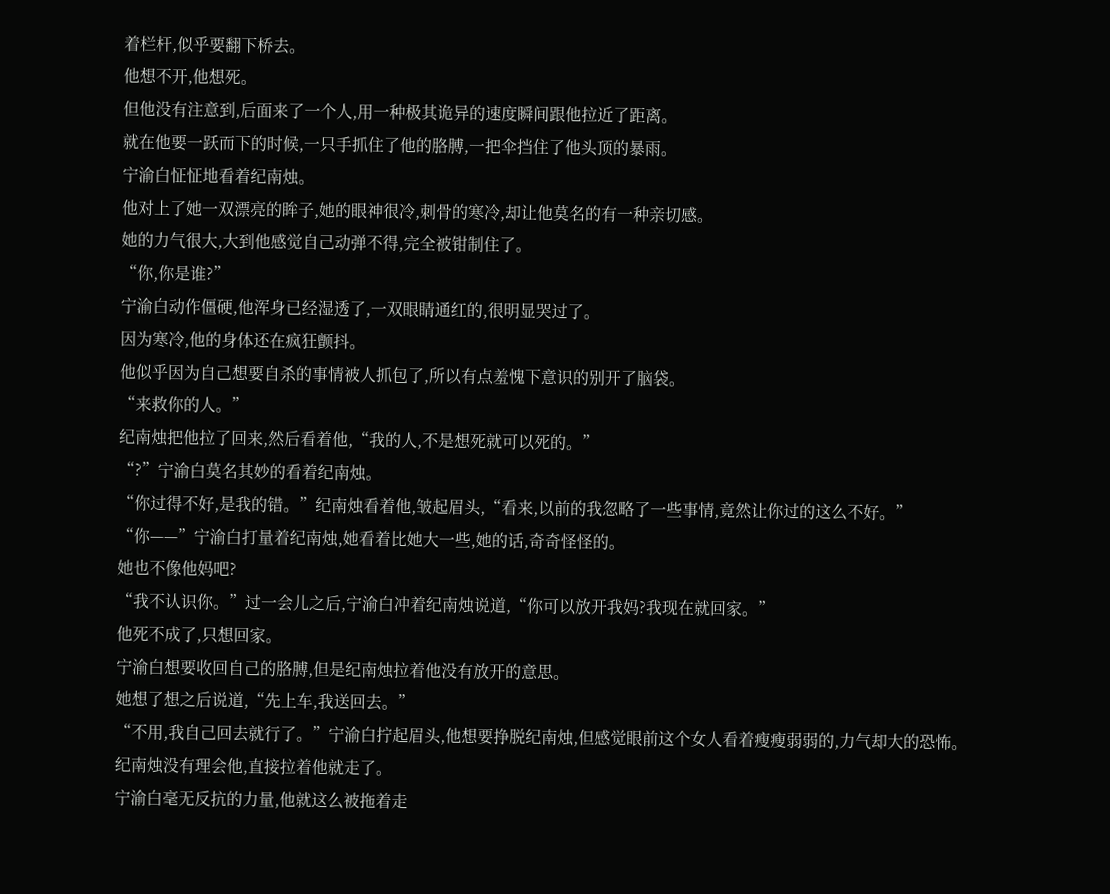着栏杆,似乎要翻下桥去。
他想不开,他想死。
但他没有注意到,后面来了一个人,用一种极其诡异的速度瞬间跟他拉近了距离。
就在他要一跃而下的时候,一只手抓住了他的胳膊,一把伞挡住了他头顶的暴雨。
宁渝白怔怔地看着纪南烛。
他对上了她一双漂亮的眸子,她的眼神很冷,刺骨的寒冷,却让他莫名的有一种亲切感。
她的力气很大,大到他感觉自己动弹不得,完全被钳制住了。
“你,你是谁?”
宁渝白动作僵硬,他浑身已经湿透了,一双眼睛通红的,很明显哭过了。
因为寒冷,他的身体还在疯狂颤抖。
他似乎因为自己想要自杀的事情被人抓包了,所以有点羞愧下意识的别开了脑袋。
“来救你的人。”
纪南烛把他拉了回来,然后看着他,“我的人,不是想死就可以死的。”
“?”宁渝白莫名其妙的看着纪南烛。
“你过得不好,是我的错。”纪南烛看着他,皱起眉头,“看来,以前的我忽略了一些事情,竟然让你过的这么不好。”
“你——”宁渝白打量着纪南烛,她看着比她大一些,她的话,奇奇怪怪的。
她也不像他妈吧?
“我不认识你。”过一会儿之后,宁渝白冲着纪南烛说道,“你可以放开我妈?我现在就回家。”
他死不成了,只想回家。
宁渝白想要收回自己的胳膊,但是纪南烛拉着他没有放开的意思。
她想了想之后说道,“先上车,我送回去。”
“不用,我自己回去就行了。”宁渝白拧起眉头,他想要挣脱纪南烛,但感觉眼前这个女人看着瘦瘦弱弱的,力气却大的恐怖。
纪南烛没有理会他,直接拉着他就走了。
宁渝白毫无反抗的力量,他就这么被拖着走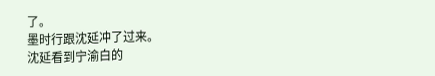了。
墨时行跟沈延冲了过来。
沈延看到宁渝白的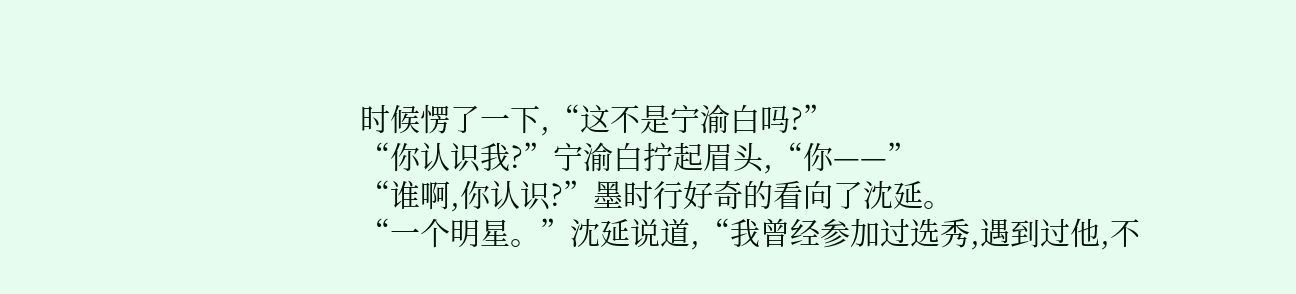时候愣了一下,“这不是宁渝白吗?”
“你认识我?”宁渝白拧起眉头,“你——”
“谁啊,你认识?”墨时行好奇的看向了沈延。
“一个明星。”沈延说道,“我曾经参加过选秀,遇到过他,不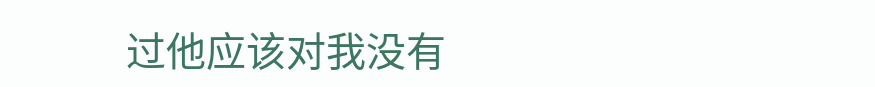过他应该对我没有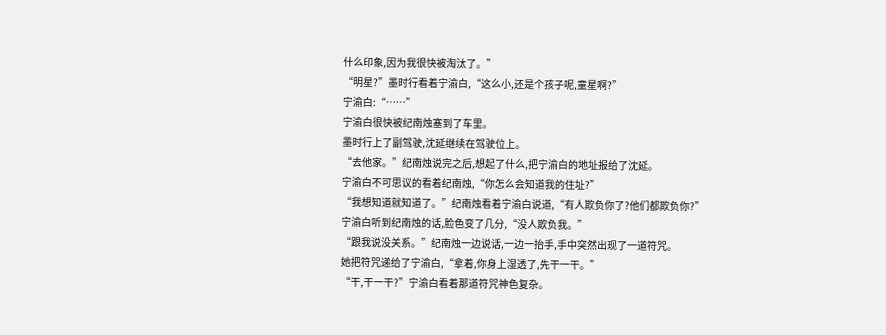什么印象,因为我很快被淘汰了。”
“明星?”墨时行看着宁渝白,“这么小,还是个孩子呢,童星啊?”
宁渝白:“……”
宁渝白很快被纪南烛塞到了车里。
墨时行上了副驾驶,沈延继续在驾驶位上。
“去他家。”纪南烛说完之后,想起了什么,把宁渝白的地址报给了沈延。
宁渝白不可思议的看着纪南烛,“你怎么会知道我的住址?”
“我想知道就知道了。”纪南烛看着宁渝白说道,“有人欺负你了?他们都欺负你?”
宁渝白听到纪南烛的话,脸色变了几分,“没人欺负我。”
“跟我说没关系。”纪南烛一边说话,一边一抬手,手中突然出现了一道符咒。
她把符咒递给了宁渝白,“拿着,你身上湿透了,先干一干。”
“干,干一干?”宁渝白看着那道符咒神色复杂。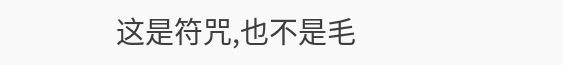这是符咒,也不是毛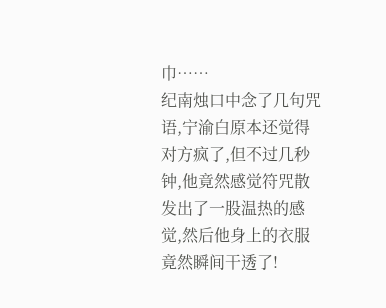巾……
纪南烛口中念了几句咒语,宁渝白原本还觉得对方疯了,但不过几秒钟,他竟然感觉符咒散发出了一股温热的感觉,然后他身上的衣服竟然瞬间干透了!